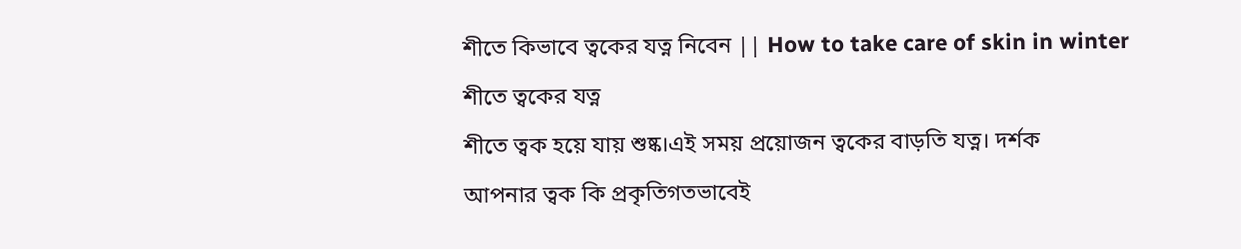শীতে কিভাবে ত্বকের যত্ন নিবেন || How to take care of skin in winter
শীতে ত্বকের যত্ন
শীতে ত্বক হয়ে যায় শুষ্ক।এই সময় প্রয়োজন ত্বকের বাড়তি যত্ন। দর্শক
আপনার ত্বক কি প্রকৃতিগতভাবেই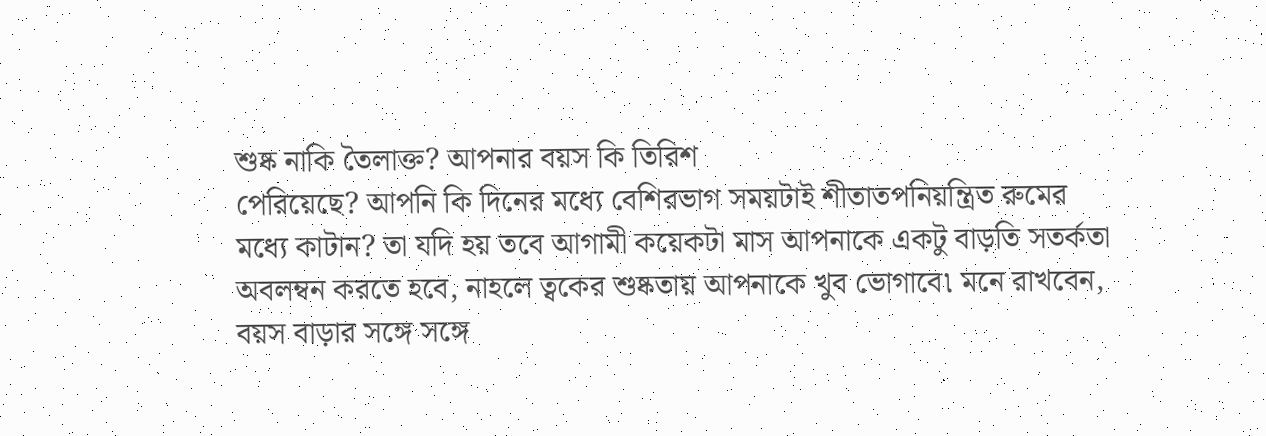শুষ্ক নাকি তৈলাক্ত? আপনার বয়স কি তিরিশ
পেরিয়েছে? আপনি কি দিনের মধ্যে বেশিরভাগ সময়টাই শীতাতপনিয়ন্ত্রিত রুমের
মধ্যে কাটান? তা যদি হয় তবে আগামী কয়েকটা মাস আপনাকে একটু বাড়তি সতর্কতা
অবলম্বন করতে হবে, নাহলে ত্বকের শুষ্কতায় আপনাকে খুব ভোগাবে৷ মনে রাখবেন,
বয়স বাড়ার সঙ্গে সঙ্গে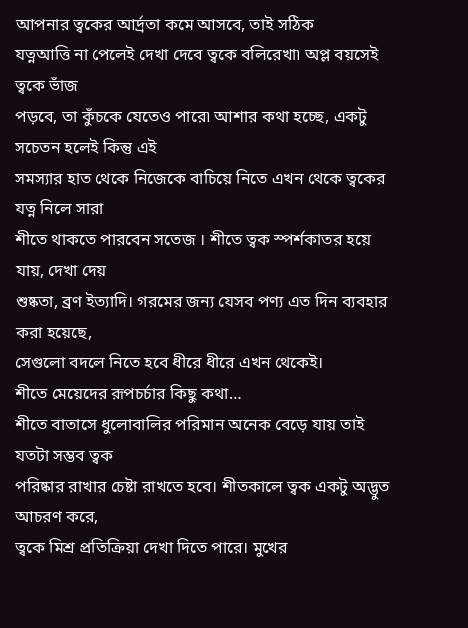আপনার ত্বকের আর্দ্রতা কমে আসবে, তাই সঠিক
যত্নআত্তি না পেলেই দেখা দেবে ত্বকে বলিরেখা৷ অপ্ল বয়সেই ত্বকে ভাঁজ
পড়বে, তা কুঁচকে যেতেও পারে৷ আশার কথা হচ্ছে, একটু সচেতন হলেই কিন্তু এই
সমস্যার হাত থেকে নিজেকে বাচিয়ে নিতে এখন থেকে ত্বকের যত্ন নিলে সারা
শীতে থাকতে পারবেন সতেজ । শীতে ত্বক স্পর্শকাতর হয়ে যায়, দেখা দেয়
শুষ্কতা, ব্রণ ইত্যাদি। গরমের জন্য যেসব পণ্য এত দিন ব্যবহার করা হয়েছে,
সেগুলো বদলে নিতে হবে ধীরে ধীরে এখন থেকেই।
শীতে মেয়েদের রূপচর্চার কিছু কথা…
শীতে বাতাসে ধুলোবালির পরিমান অনেক বেড়ে যায় তাই যতটা সম্ভব ত্বক
পরিষ্কার রাখার চেষ্টা রাখতে হবে। শীতকালে ত্বক একটু অদ্ভুত আচরণ করে,
ত্বকে মিশ্র প্রতিক্রিয়া দেখা দিতে পারে। মুখের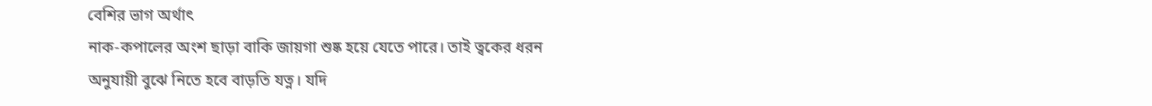বেশির ভাগ অর্থাৎ
নাক-কপালের অংশ ছাড়া বাকি জায়গা শুষ্ক হয়ে যেতে পারে। তাই ত্বকের ধরন
অনুযায়ী বুঝে নিতে হবে বাড়তি যত্ন। যদি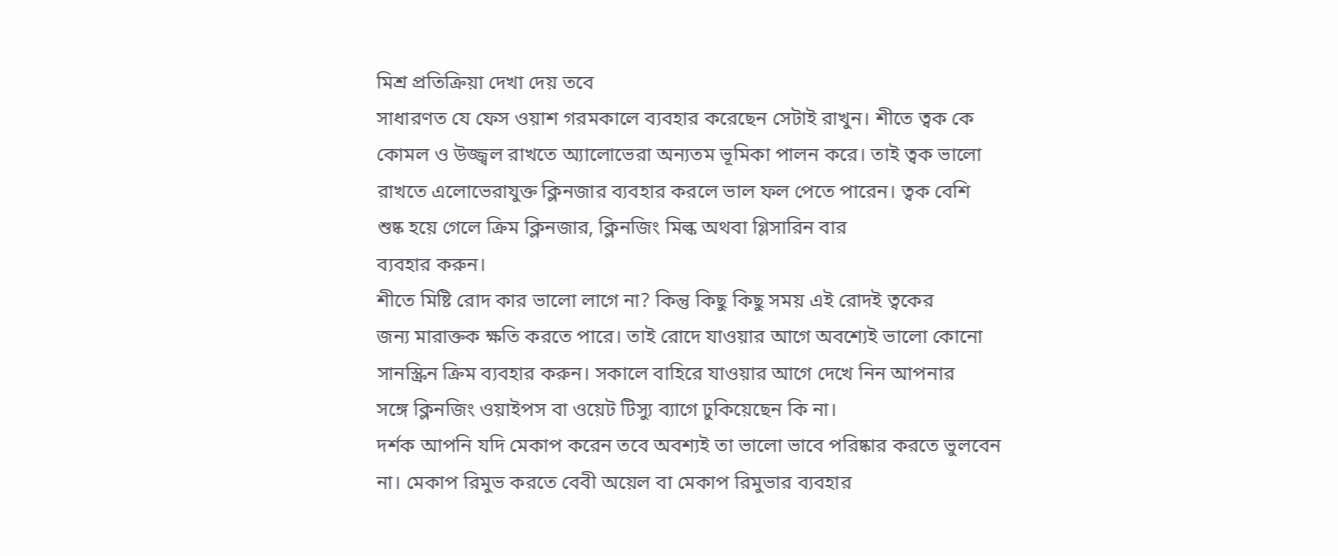মিশ্র প্রতিক্রিয়া দেখা দেয় তবে
সাধারণত যে ফেস ওয়াশ গরমকালে ব্যবহার করেছেন সেটাই রাখুন। শীতে ত্বক কে
কোমল ও উজ্জ্বল রাখতে অ্যালোভেরা অন্যতম ভূমিকা পালন করে। তাই ত্বক ভালো
রাখতে এলোভেরাযুক্ত ক্লিনজার ব্যবহার করলে ভাল ফল পেতে পারেন। ত্বক বেশি
শুষ্ক হয়ে গেলে ক্রিম ক্লিনজার, ক্লিনজিং মিল্ক অথবা গ্লিসারিন বার
ব্যবহার করুন।
শীতে মিষ্টি রোদ কার ভালো লাগে না? কিন্তু কিছু কিছু সময় এই রোদই ত্বকের
জন্য মারাক্তক ক্ষতি করতে পারে। তাই রোদে যাওয়ার আগে অবশ্যেই ভালো কোনো
সানস্ক্রিন ক্রিম ব্যবহার করুন। সকালে বাহিরে যাওয়ার আগে দেখে নিন আপনার
সঙ্গে ক্লিনজিং ওয়াইপস বা ওয়েট টিস্যু ব্যাগে ঢুকিয়েছেন কি না।
দর্শক আপনি যদি মেকাপ করেন তবে অবশ্যই তা ভালো ভাবে পরিষ্কার করতে ভুলবেন
না। মেকাপ রিমুভ করতে বেবী অয়েল বা মেকাপ রিমুভার ব্যবহার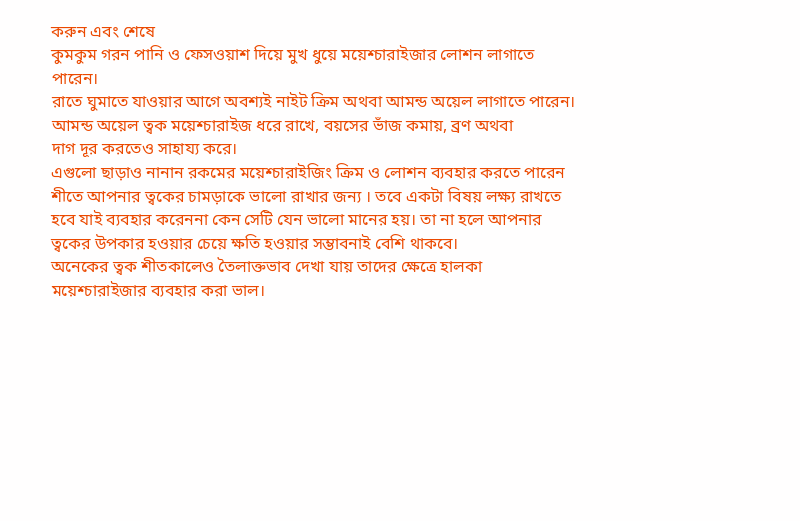করুন এবং শেষে
কুমকুম গরন পানি ও ফেসওয়াশ দিয়ে মুখ ধুয়ে ময়েশ্চারাইজার লোশন লাগাতে
পারেন।
রাতে ঘুমাতে যাওয়ার আগে অবশ্যই নাইট ক্রিম অথবা আমন্ড অয়েল লাগাতে পারেন।
আমন্ড অয়েল ত্বক ময়েশ্চারাইজ ধরে রাখে, বয়সের ভাঁজ কমায়, ব্রণ অথবা
দাগ দূর করতেও সাহায্য করে।
এগুলো ছাড়াও নানান রকমের ময়েশ্চারাইজিং ক্রিম ও লোশন ব্যবহার করতে পারেন
শীতে আপনার ত্বকের চামড়াকে ভালো রাখার জন্য । তবে একটা বিষয় লক্ষ্য রাখতে
হবে যাই ব্যবহার করেননা কেন সেটি যেন ভালো মানের হয়। তা না হলে আপনার
ত্বকের উপকার হওয়ার চেয়ে ক্ষতি হওয়ার সম্ভাবনাই বেশি থাকবে।
অনেকের ত্বক শীতকালেও তৈলাক্তভাব দেখা যায় তাদের ক্ষেত্রে হালকা
ময়েশ্চারাইজার ব্যবহার করা ভাল।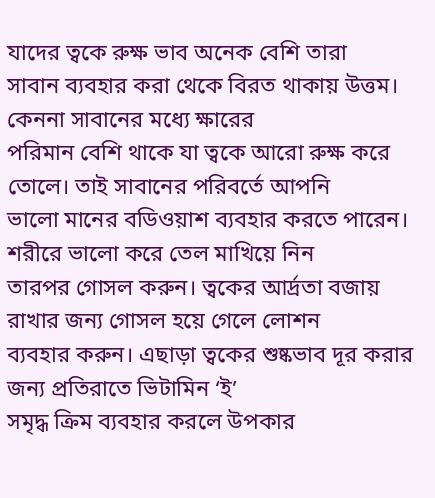যাদের ত্বকে রুক্ষ ভাব অনেক বেশি তারা
সাবান ব্যবহার করা থেকে বিরত থাকায় উত্তম। কেননা সাবানের মধ্যে ক্ষারের
পরিমান বেশি থাকে যা ত্বকে আরো রুক্ষ করে তোলে। তাই সাবানের পরিবর্তে আপনি
ভালো মানের বডিওয়াশ ব্যবহার করতে পারেন। শরীরে ভালো করে তেল মাখিয়ে নিন
তারপর গোসল করুন। ত্বকের আর্দ্রতা বজায় রাখার জন্য গোসল হয়ে গেলে লোশন
ব্যবহার করুন। এছাড়া ত্বকের শুষ্কভাব দূর করার জন্য প্রতিরাতে ভিটামিন ‘ই’
সমৃদ্ধ ক্রিম ব্যবহার করলে উপকার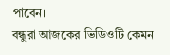পাবেন।
বন্ধুরা আজকের ভিডিওটি কেমন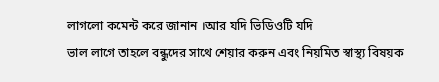লাগলো কমেন্ট করে জানান ।আর যদি ভিডিওটি যদি
ভাল লাগে তাহলে বন্ধুদের সাথে শেয়ার করুন এবং নিয়মিত স্বাস্থ্য বিষয়ক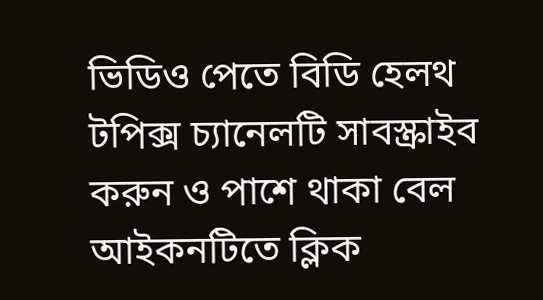ভিডিও পেতে বিডি হেলথ টপিক্স চ্যানেলটি সাবস্ক্রাইব করুন ও পাশে থাকা বেল
আইকনটিতে ক্লিক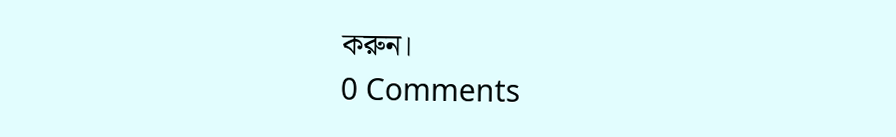করুন।
0 Comments